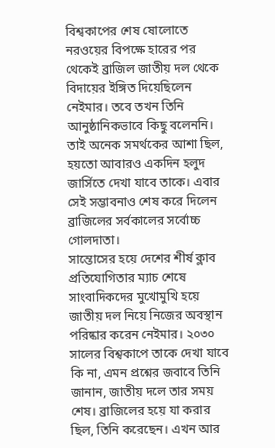বিশ্বকাপের শেষ ষোলোতে নরওয়ের বিপক্ষে হারের পর থেকেই ব্রাজিল জাতীয় দল থেকে বিদায়ের ইঙ্গিত দিয়েছিলেন নেইমার। তবে তখন তিনি আনুষ্ঠানিকভাবে কিছু বলেননি। তাই অনেক সমর্থকের আশা ছিল, হয়তো আবারও একদিন হলুদ জার্সিতে দেখা যাবে তাকে। এবার সেই সম্ভাবনাও শেষ করে দিলেন ব্রাজিলের সর্বকালের সর্বোচ্চ গোলদাতা।
সান্তোসের হয়ে দেশের শীর্ষ ক্লাব প্রতিযোগিতার ম্যাচ শেষে সাংবাদিকদের মুখোমুখি হয়ে জাতীয় দল নিয়ে নিজের অবস্থান পরিষ্কার করেন নেইমার। ২০৩০ সালের বিশ্বকাপে তাকে দেখা যাবে কি না, এমন প্রশ্নের জবাবে তিনি জানান, জাতীয় দলে তার সময় শেষ। ব্রাজিলের হয়ে যা করার ছিল, তিনি করেছেন। এখন আর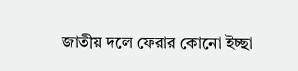জাতীয় দলে ফেরার কোনো ইচ্ছা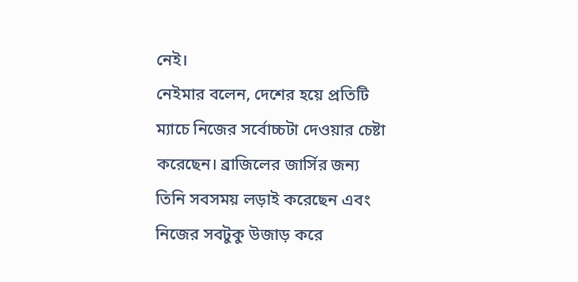নেই।
নেইমার বলেন, দেশের হয়ে প্রতিটি ম্যাচে নিজের সর্বোচ্চটা দেওয়ার চেষ্টা করেছেন। ব্রাজিলের জার্সির জন্য তিনি সবসময় লড়াই করেছেন এবং নিজের সবটুকু উজাড় করে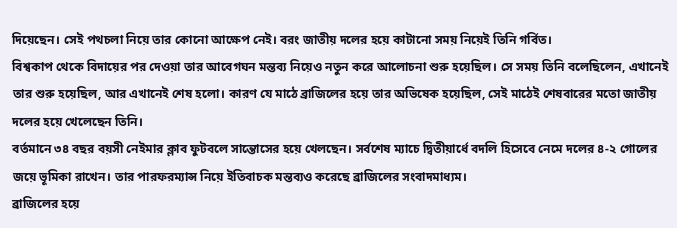দিয়েছেন। সেই পথচলা নিয়ে তার কোনো আক্ষেপ নেই। বরং জাতীয় দলের হয়ে কাটানো সময় নিয়েই তিনি গর্বিত।
বিশ্বকাপ থেকে বিদায়ের পর দেওয়া তার আবেগঘন মন্তব্য নিয়েও নতুন করে আলোচনা শুরু হয়েছিল। সে সময় তিনি বলেছিলেন, এখানেই তার শুরু হয়েছিল, আর এখানেই শেষ হলো। কারণ যে মাঠে ব্রাজিলের হয়ে তার অভিষেক হয়েছিল, সেই মাঠেই শেষবারের মতো জাতীয় দলের হয়ে খেলেছেন তিনি।
বর্তমানে ৩৪ বছর বয়সী নেইমার ক্লাব ফুটবলে সান্তোসের হয়ে খেলছেন। সর্বশেষ ম্যাচে দ্বিতীয়ার্ধে বদলি হিসেবে নেমে দলের ৪-২ গোলের জয়ে ভূমিকা রাখেন। তার পারফরম্যান্স নিয়ে ইতিবাচক মন্তব্যও করেছে ব্রাজিলের সংবাদমাধ্যম।
ব্রাজিলের হয়ে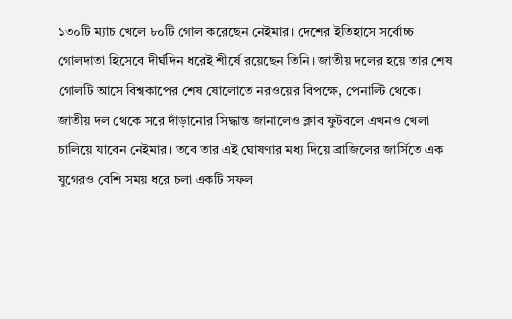১৩০টি ম্যাচ খেলে ৮০টি গোল করেছেন নেইমার। দেশের ইতিহাসে সর্বোচ্চ গোলদাতা হিসেবে দীর্ঘদিন ধরেই শীর্ষে রয়েছেন তিনি। জাতীয় দলের হয়ে তার শেষ গোলটি আসে বিশ্বকাপের শেষ ষোলোতে নরওয়ের বিপক্ষে, পেনাল্টি থেকে।
জাতীয় দল থেকে সরে দাঁড়ানোর সিদ্ধান্ত জানালেও ক্লাব ফুটবলে এখনও খেলা চালিয়ে যাবেন নেইমার। তবে তার এই ঘোষণার মধ্য দিয়ে ব্রাজিলের জার্সিতে এক যুগেরও বেশি সময় ধরে চলা একটি সফল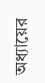অধ্যায়ের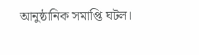আনুষ্ঠানিক সমাপ্তি ঘটল।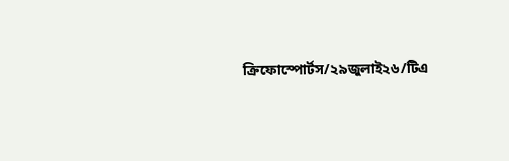ক্রিফোস্পোর্টস/২৯জুলাই২৬/টিএ